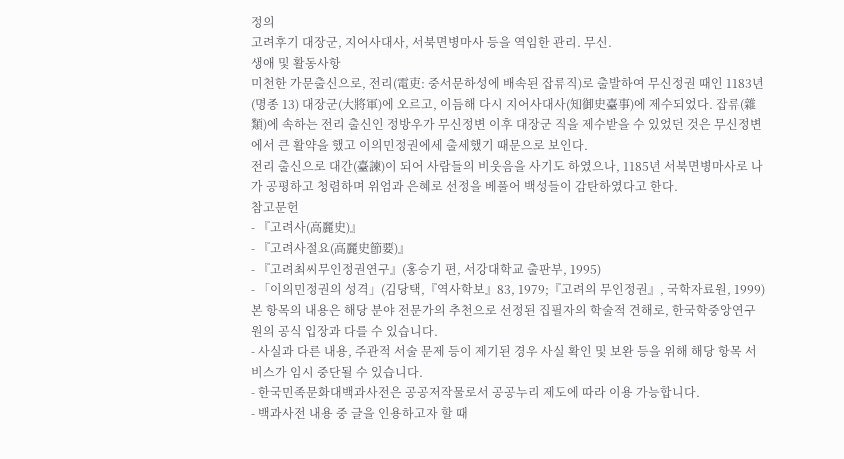정의
고려후기 대장군, 지어사대사, 서북면병마사 등을 역임한 관리. 무신.
생애 및 활동사항
미천한 가문출신으로, 전리(電吏: 중서문하성에 배속된 잡류직)로 출발하여 무신정권 때인 1183년(명종 13) 대장군(大將軍)에 오르고, 이듬해 다시 지어사대사(知御史臺事)에 제수되었다. 잡류(雜類)에 속하는 전리 출신인 정방우가 무신정변 이후 대장군 직을 제수받을 수 있었던 것은 무신정변에서 큰 활약을 했고 이의민정권에세 출세했기 때문으로 보인다.
전리 출신으로 대간(臺諫)이 되어 사람들의 비웃음을 사기도 하였으나, 1185년 서북면병마사로 나가 공평하고 청렴하며 위엄과 은혜로 선정을 베풀어 백성들이 감탄하였다고 한다.
참고문헌
- 『고려사(高麗史)』
- 『고려사절요(高麗史節要)』
- 『고려최씨무인정권연구』(홍승기 편, 서강대학교 출판부, 1995)
- 「이의민정권의 성격」(김당택,『역사학보』83, 1979;『고려의 무인정권』, 국학자료원, 1999)
본 항목의 내용은 해당 분야 전문가의 추천으로 선정된 집필자의 학술적 견해로, 한국학중앙연구원의 공식 입장과 다를 수 있습니다.
- 사실과 다른 내용, 주관적 서술 문제 등이 제기된 경우 사실 확인 및 보완 등을 위해 해당 항목 서비스가 임시 중단될 수 있습니다.
- 한국민족문화대백과사전은 공공저작물로서 공공누리 제도에 따라 이용 가능합니다.
- 백과사전 내용 중 글을 인용하고자 할 때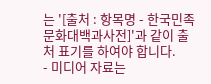는 '[출처 : 항목명 - 한국민족문화대백과사전]'과 같이 출처 표기를 하여야 합니다.
- 미디어 자료는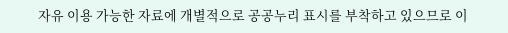자유 이용 가능한 자료에 개별적으로 공공누리 표시를 부착하고 있으므로 이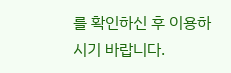를 확인하신 후 이용하시기 바랍니다.